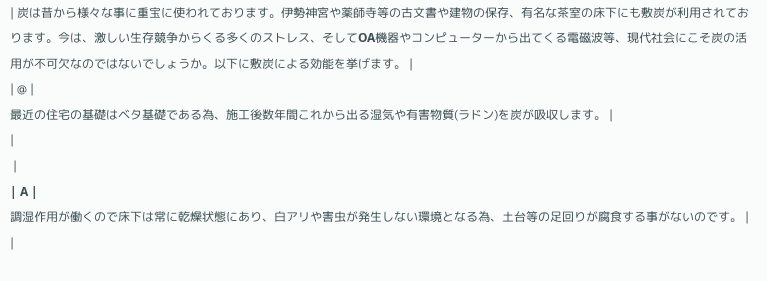| 炭は昔から様々な事に重宝に使われております。伊勢神宮や薬師寺等の古文書や建物の保存、有名な茶室の床下にも敷炭が利用されております。今は、激しい生存競争からくる多くのストレス、そしてOA機器やコンピューターから出てくる電磁波等、現代社会にこそ炭の活用が不可欠なのではないでしょうか。以下に敷炭による効能を挙げます。 |
| @ |
最近の住宅の基礎はベタ基礎である為、施工後数年間これから出る湿気や有害物質(ラドン)を炭が吸収します。 |
|
 |
| A |
調湿作用が働くので床下は常に乾燥状態にあり、白アリや害虫が発生しない環境となる為、土台等の足回りが腐食する事がないのです。 |
|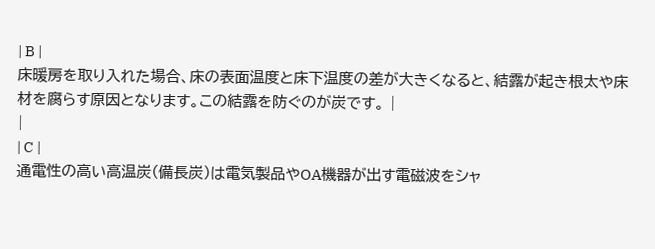| B |
床暖房を取り入れた場合、床の表面温度と床下温度の差が大きくなると、結露が起き根太や床材を腐らす原因となります。この結露を防ぐのが炭です。 |
|
| C |
通電性の高い高温炭(備長炭)は電気製品やOA機器が出す電磁波をシャ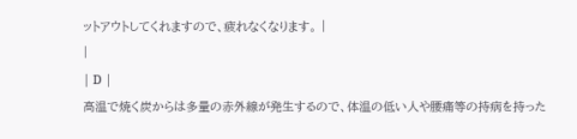ットアウトしてくれますので、疲れなくなります。 |
|
| D |
高温で焼く炭からは多量の赤外線が発生するので、体温の低い人や腰痛等の持病を持った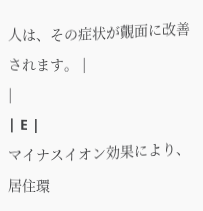人は、その症状が覿面に改善されます。 |
|
| E |
マイナスイオン効果により、居住環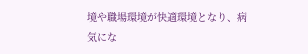境や職場環境が快適環境となり、病気にな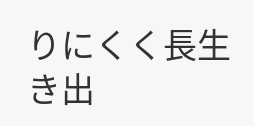りにくく長生き出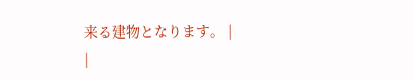来る建物となります。 |
|